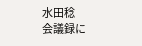水田稔
会議録に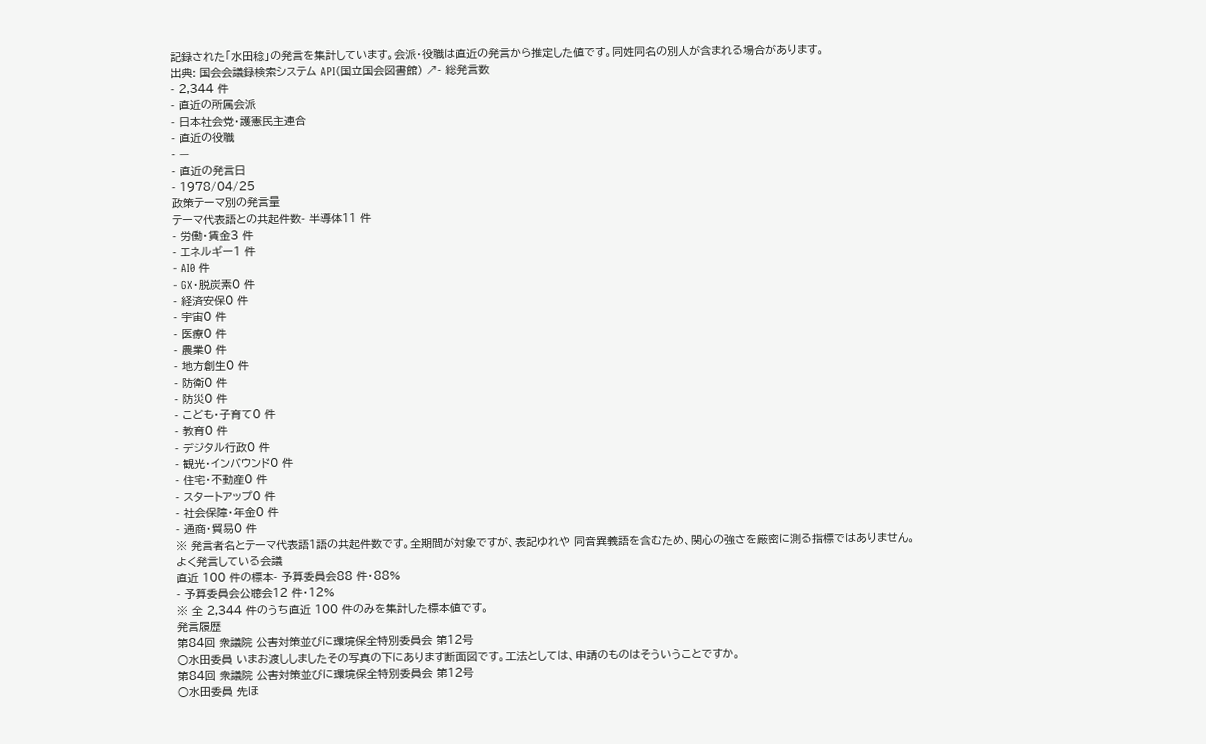記録された「水田稔」の発言を集計しています。会派・役職は直近の発言から推定した値です。同姓同名の別人が含まれる場合があります。
出典: 国会会議録検索システム API(国立国会図書館) ↗- 総発言数
- 2,344 件
- 直近の所属会派
- 日本社会党・護憲民主連合
- 直近の役職
- —
- 直近の発言日
- 1978/04/25
政策テーマ別の発言量
テーマ代表語との共起件数- 半導体11 件
- 労働・賃金3 件
- エネルギー1 件
- AI0 件
- GX・脱炭素0 件
- 経済安保0 件
- 宇宙0 件
- 医療0 件
- 農業0 件
- 地方創生0 件
- 防衛0 件
- 防災0 件
- こども・子育て0 件
- 教育0 件
- デジタル行政0 件
- 観光・インバウンド0 件
- 住宅・不動産0 件
- スタートアップ0 件
- 社会保障・年金0 件
- 通商・貿易0 件
※ 発言者名とテーマ代表語1語の共起件数です。全期間が対象ですが、表記ゆれや 同音異義語を含むため、関心の強さを厳密に測る指標ではありません。
よく発言している会議
直近 100 件の標本- 予算委員会88 件・88%
- 予算委員会公聴会12 件・12%
※ 全 2,344 件のうち直近 100 件のみを集計した標本値です。
発言履歴
第84回 衆議院 公害対策並びに環境保全特別委員会 第12号
○水田委員 いまお渡ししましたその写真の下にあります断面図です。工法としては、申請のものはそういうことですか。
第84回 衆議院 公害対策並びに環境保全特別委員会 第12号
○水田委員 先ほ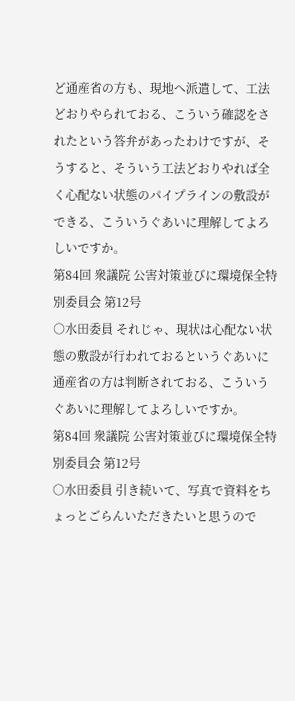ど通産省の方も、現地へ派遣して、工法どおりやられておる、こういう確認をされたという答弁があったわけですが、そうすると、そういう工法どおりやれば全く心配ない状態のパイプラインの敷設ができる、こういうぐあいに理解してよろしいですか。
第84回 衆議院 公害対策並びに環境保全特別委員会 第12号
○水田委員 それじゃ、現状は心配ない状態の敷設が行われておるというぐあいに通産省の方は判断されておる、こういうぐあいに理解してよろしいですか。
第84回 衆議院 公害対策並びに環境保全特別委員会 第12号
○水田委員 引き続いて、写真で資料をちょっとごらんいただきたいと思うので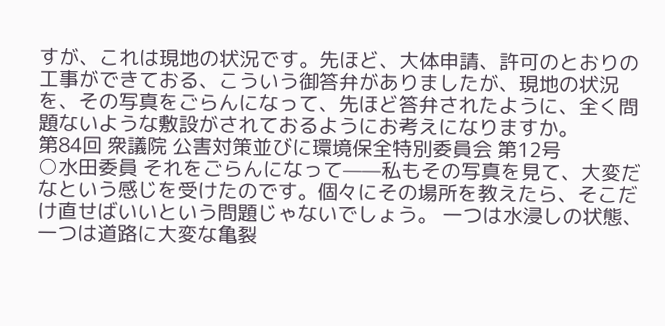すが、これは現地の状況です。先ほど、大体申請、許可のとおりの工事ができておる、こういう御答弁がありましたが、現地の状況を、その写真をごらんになって、先ほど答弁されたように、全く問題ないような敷設がされておるようにお考えになりますか。
第84回 衆議院 公害対策並びに環境保全特別委員会 第12号
○水田委員 それをごらんになって——私もその写真を見て、大変だなという感じを受けたのです。個々にその場所を教えたら、そこだけ直せばいいという問題じゃないでしょう。 一つは水浸しの状態、一つは道路に大変な亀裂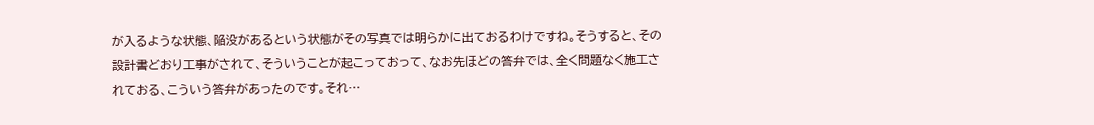が入るような状態、陥没があるという状態がその写真では明らかに出ておるわけですね。そうすると、その設計書どおり工事がされて、そういうことが起こっておって、なお先ほどの答弁では、全く問題なく施工されておる、こういう答弁があったのです。それ…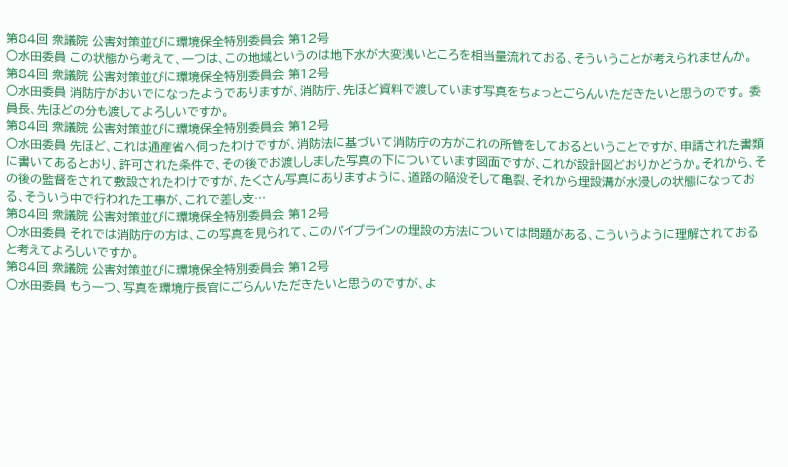第84回 衆議院 公害対策並びに環境保全特別委員会 第12号
○水田委員 この状態から考えて、一つは、この地域というのは地下水が大変浅いところを相当量流れておる、そういうことが考えられませんか。
第84回 衆議院 公害対策並びに環境保全特別委員会 第12号
○水田委員 消防庁がおいでになったようでありますが、消防庁、先ほど資料で渡しています写真をちょっとごらんいただきたいと思うのです。 委員長、先ほどの分も渡してよろしいですか。
第84回 衆議院 公害対策並びに環境保全特別委員会 第12号
○水田委員 先ほど、これは通産省へ伺ったわけですが、消防法に基づいて消防庁の方がこれの所管をしておるということですが、申請された書類に書いてあるとおり、許可された条件で、その後でお渡ししました写真の下についています図面ですが、これが設計図どおりかどうか。それから、その後の監督をされて敷設されたわけですが、たくさん写真にありますように、道路の陥没そして亀裂、それから埋設溝が水浸しの状態になっておる、そういう中で行われた工事が、これで差し支…
第84回 衆議院 公害対策並びに環境保全特別委員会 第12号
○水田委員 それでは消防庁の方は、この写真を見られて、このパイプラインの埋設の方法については問題がある、こういうように理解されておると考えてよろしいですか。
第84回 衆議院 公害対策並びに環境保全特別委員会 第12号
○水田委員 もう一つ、写真を環境庁長官にごらんいただきたいと思うのですが、よ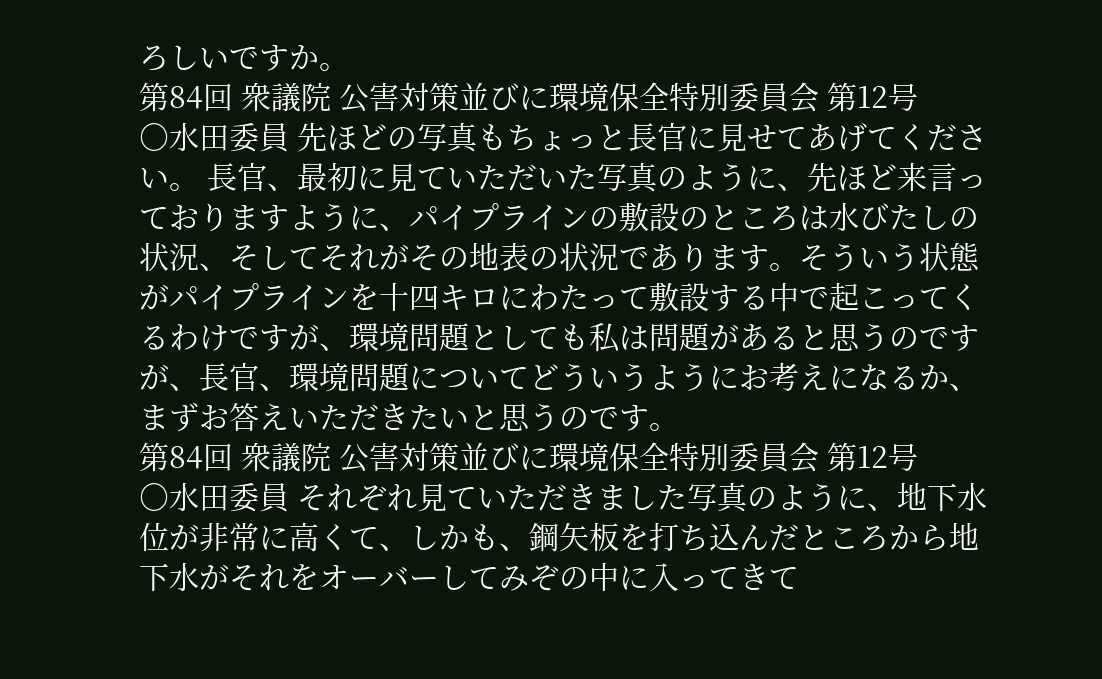ろしいですか。
第84回 衆議院 公害対策並びに環境保全特別委員会 第12号
○水田委員 先ほどの写真もちょっと長官に見せてあげてください。 長官、最初に見ていただいた写真のように、先ほど来言っておりますように、パイプラインの敷設のところは水びたしの状況、そしてそれがその地表の状況であります。そういう状態がパイプラインを十四キロにわたって敷設する中で起こってくるわけですが、環境問題としても私は問題があると思うのですが、長官、環境問題についてどういうようにお考えになるか、まずお答えいただきたいと思うのです。
第84回 衆議院 公害対策並びに環境保全特別委員会 第12号
○水田委員 それぞれ見ていただきました写真のように、地下水位が非常に高くて、しかも、鋼矢板を打ち込んだところから地下水がそれをオーバーしてみぞの中に入ってきて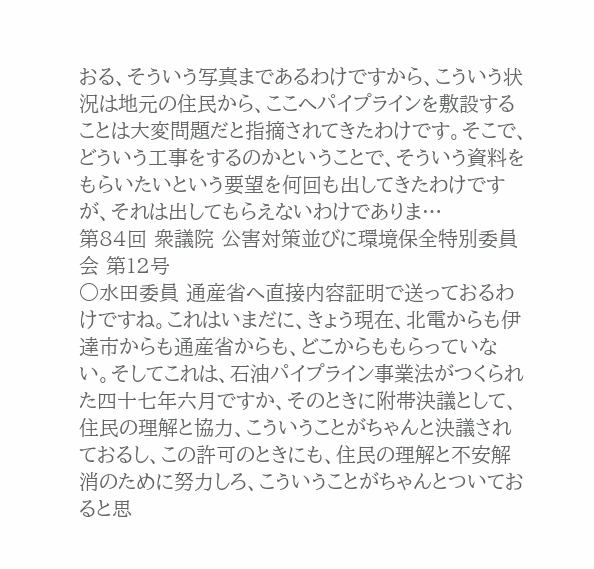おる、そういう写真まであるわけですから、こういう状況は地元の住民から、ここへパイプラインを敷設することは大変問題だと指摘されてきたわけです。そこで、どういう工事をするのかということで、そういう資料をもらいたいという要望を何回も出してきたわけですが、それは出してもらえないわけでありま…
第84回 衆議院 公害対策並びに環境保全特別委員会 第12号
○水田委員 通産省へ直接内容証明で送っておるわけですね。これはいまだに、きょう現在、北電からも伊達市からも通産省からも、どこからももらっていない。そしてこれは、石油パイプライン事業法がつくられた四十七年六月ですか、そのときに附帯決議として、住民の理解と協力、こういうことがちゃんと決議されておるし、この許可のときにも、住民の理解と不安解消のために努力しろ、こういうことがちゃんとついておると思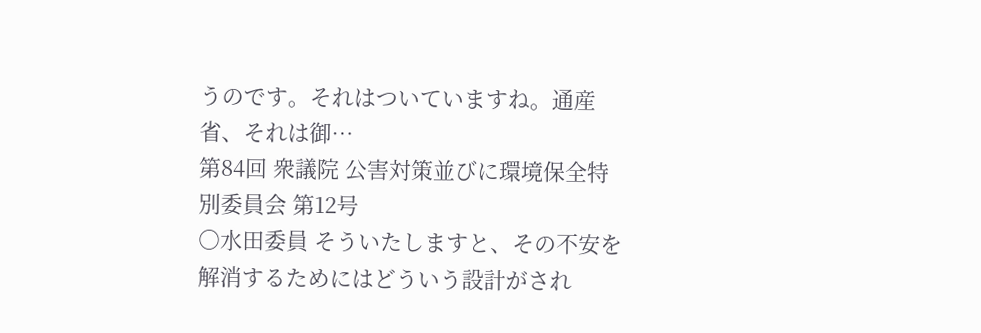うのです。それはついていますね。通産省、それは御…
第84回 衆議院 公害対策並びに環境保全特別委員会 第12号
○水田委員 そういたしますと、その不安を解消するためにはどういう設計がされ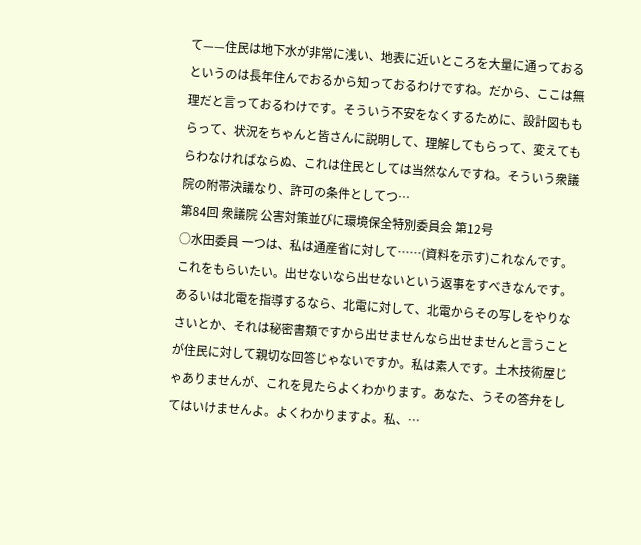て——住民は地下水が非常に浅い、地表に近いところを大量に通っておるというのは長年住んでおるから知っておるわけですね。だから、ここは無理だと言っておるわけです。そういう不安をなくするために、設計図ももらって、状況をちゃんと皆さんに説明して、理解してもらって、変えてもらわなければならぬ、これは住民としては当然なんですね。そういう衆議院の附帯決議なり、許可の条件としてつ…
第84回 衆議院 公害対策並びに環境保全特別委員会 第12号
○水田委員 一つは、私は通産省に対して……(資料を示す)これなんです。これをもらいたい。出せないなら出せないという返事をすべきなんです。あるいは北電を指導するなら、北電に対して、北電からその写しをやりなさいとか、それは秘密書類ですから出せませんなら出せませんと言うことが住民に対して親切な回答じゃないですか。私は素人です。土木技術屋じゃありませんが、これを見たらよくわかります。あなた、うその答弁をしてはいけませんよ。よくわかりますよ。私、…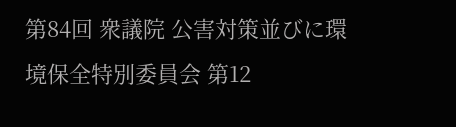第84回 衆議院 公害対策並びに環境保全特別委員会 第12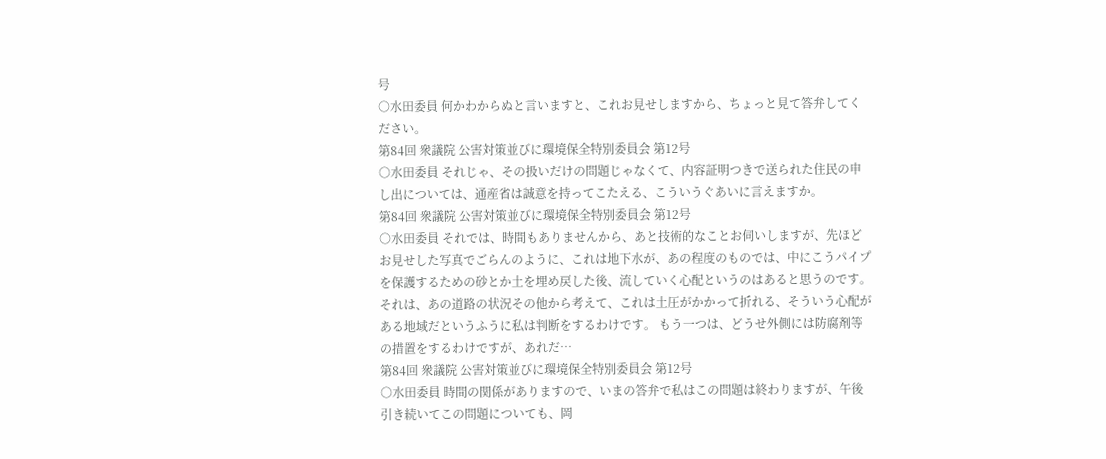号
○水田委員 何かわからぬと言いますと、これお見せしますから、ちょっと見て答弁してください。
第84回 衆議院 公害対策並びに環境保全特別委員会 第12号
○水田委員 それじゃ、その扱いだけの問題じゃなくて、内容証明つきで送られた住民の申し出については、通産省は誠意を持ってこたえる、こういうぐあいに言えますか。
第84回 衆議院 公害対策並びに環境保全特別委員会 第12号
○水田委員 それでは、時間もありませんから、あと技術的なことお伺いしますが、先ほどお見せした写真でごらんのように、これは地下水が、あの程度のものでは、中にこうパイプを保護するための砂とか土を埋め戻した後、流していく心配というのはあると思うのです。それは、あの道路の状況その他から考えて、これは土圧がかかって折れる、そういう心配がある地域だというふうに私は判断をするわけです。 もう一つは、どうせ外側には防腐剤等の措置をするわけですが、あれだ…
第84回 衆議院 公害対策並びに環境保全特別委員会 第12号
○水田委員 時間の関係がありますので、いまの答弁で私はこの問題は終わりますが、午後引き続いてこの問題についても、岡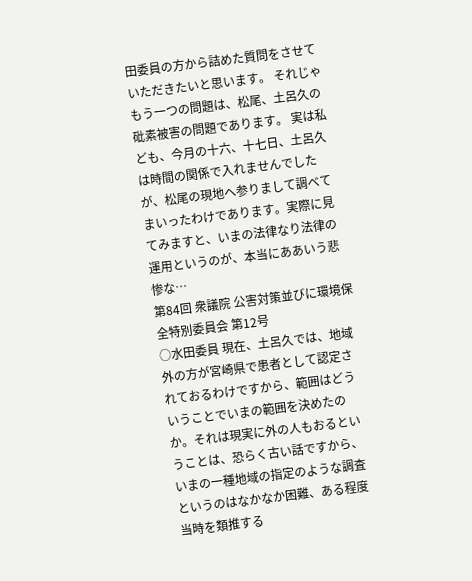田委員の方から詰めた質問をさせていただきたいと思います。 それじゃもう一つの問題は、松尾、土呂久の砒素被害の問題であります。 実は私ども、今月の十六、十七日、土呂久は時間の関係で入れませんでしたが、松尾の現地へ参りまして調べてまいったわけであります。実際に見てみますと、いまの法律なり法律の運用というのが、本当にああいう悲惨な…
第84回 衆議院 公害対策並びに環境保全特別委員会 第12号
○水田委員 現在、土呂久では、地域外の方が宮崎県で患者として認定されておるわけですから、範囲はどういうことでいまの範囲を決めたのか。それは現実に外の人もおるということは、恐らく古い話ですから、いまの一種地域の指定のような調査というのはなかなか困難、ある程度当時を類推する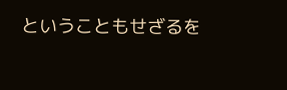ということもせざるを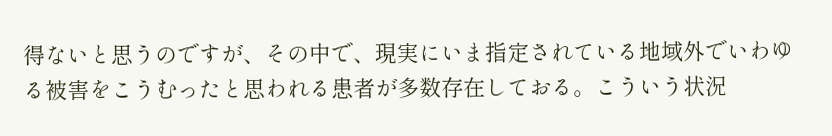得ないと思うのですが、その中で、現実にいま指定されている地域外でいわゆる被害をこうむったと思われる患者が多数存在しておる。こういう状況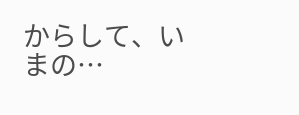からして、いまの…